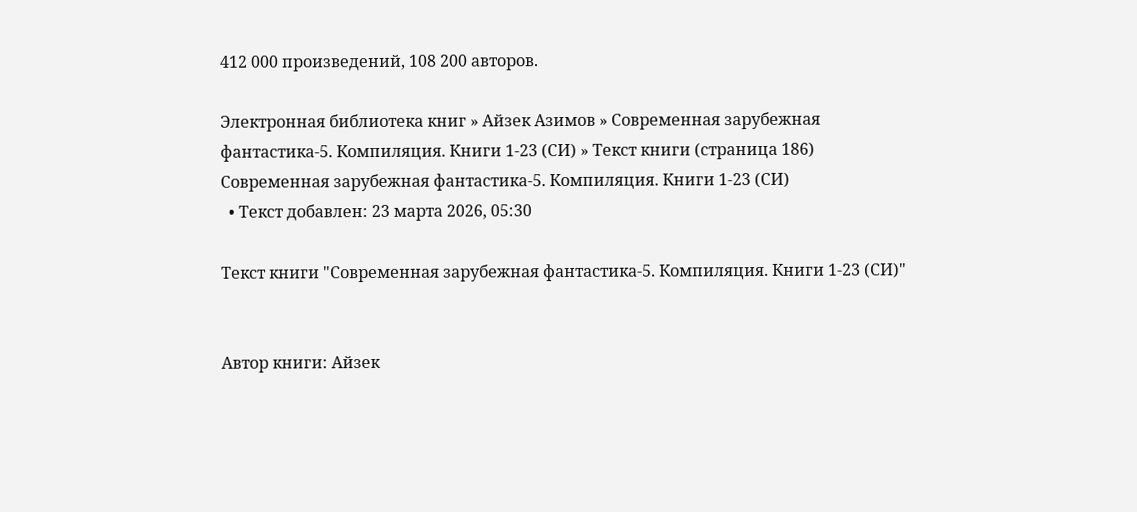412 000 произведений, 108 200 авторов.

Электронная библиотека книг » Айзек Азимов » Современная зарубежная фантастика-5. Компиляция. Книги 1-23 (СИ) » Текст книги (страница 186)
Современная зарубежная фантастика-5. Компиляция. Книги 1-23 (СИ)
  • Текст добавлен: 23 марта 2026, 05:30

Текст книги "Современная зарубежная фантастика-5. Компиляция. Книги 1-23 (СИ)"


Автор книги: Айзек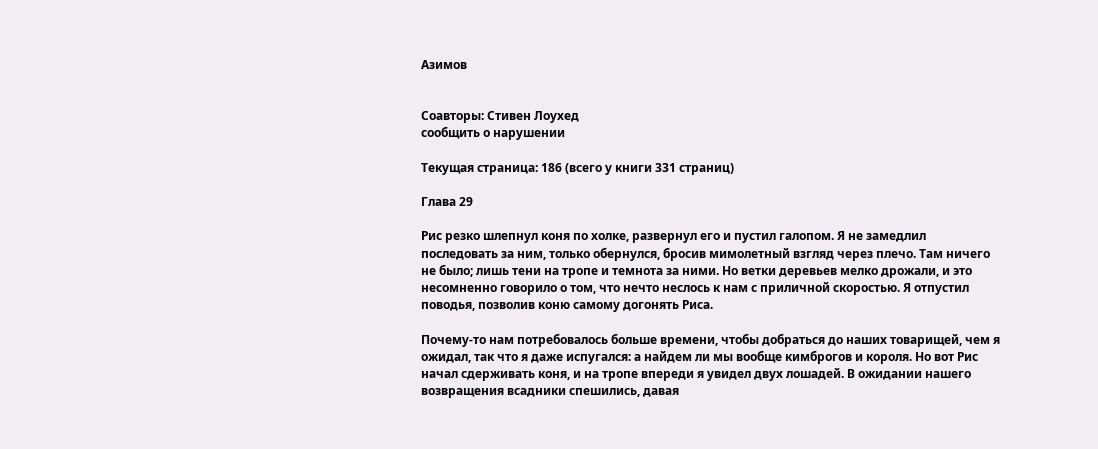Азимов


Соавторы: Стивен Лоухед
сообщить о нарушении

Текущая страница: 186 (всего у книги 331 страниц)

Глава 29

Рис резко шлепнул коня по холке, развернул его и пустил галопом. Я не замедлил последовать за ним, только обернулся, бросив мимолетный взгляд через плечо. Там ничего не было; лишь тени на тропе и темнота за ними. Но ветки деревьев мелко дрожали, и это несомненно говорило о том, что нечто неслось к нам с приличной скоростью. Я отпустил поводья, позволив коню самому догонять Риса.

Почему-то нам потребовалось больше времени, чтобы добраться до наших товарищей, чем я ожидал, так что я даже испугался: а найдем ли мы вообще кимброгов и короля. Но вот Рис начал сдерживать коня, и на тропе впереди я увидел двух лошадей. В ожидании нашего возвращения всадники спешились, давая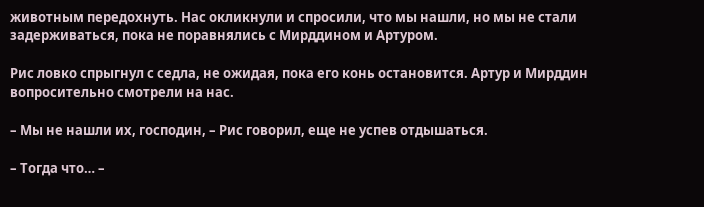животным передохнуть. Нас окликнули и спросили, что мы нашли, но мы не стали задерживаться, пока не поравнялись с Мирддином и Артуром.

Рис ловко спрыгнул с седла, не ожидая, пока его конь остановится. Артур и Мирддин вопросительно смотрели на нас.

– Мы не нашли их, господин, – Рис говорил, еще не успев отдышаться.

– Тогда что… –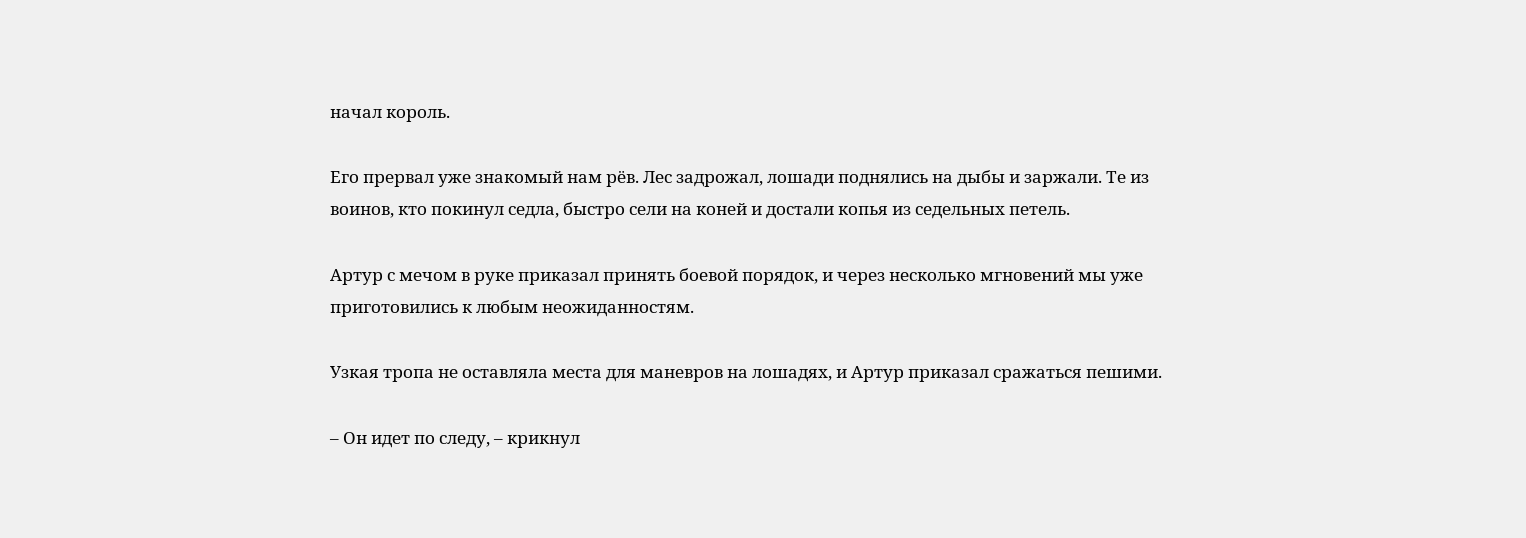начал король.

Его прервал уже знакомый нам рёв. Лес задрожал, лошади поднялись на дыбы и заржали. Те из воинов, кто покинул седла, быстро сели на коней и достали копья из седельных петель.

Артур с мечом в руке приказал принять боевой порядок, и через несколько мгновений мы уже приготовились к любым неожиданностям.

Узкая тропа не оставляла места для маневров на лошадях, и Артур приказал сражаться пешими.

– Он идет по следу, – крикнул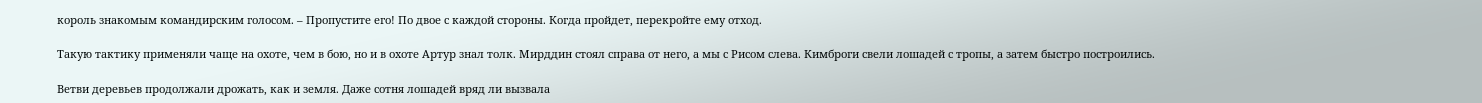король знакомым командирским голосом. – Пропустите его! По двое с каждой стороны. Когда пройдет, перекройте ему отход.

Такую тактику применяли чаще на охоте, чем в бою, но и в охоте Артур знал толк. Мирддин стоял справа от него, а мы с Рисом слева. Кимброги свели лошадей с тропы, а затем быстро построились.

Ветви деревьев продолжали дрожать, как и земля. Даже сотня лошадей вряд ли вызвала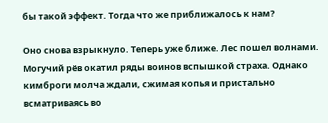бы такой эффект. Тогда что же приближалось к нам?

Оно снова взрыкнуло. Теперь уже ближе. Лес пошел волнами. Могучий рёв окатил ряды воинов вспышкой страха. Однако кимброги молча ждали, сжимая копья и пристально всматриваясь во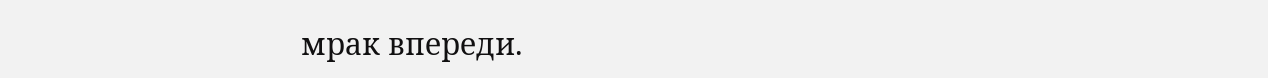мрак впереди.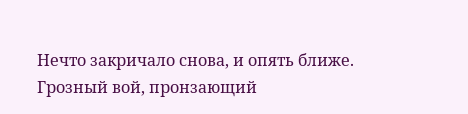Нечто закричало снова, и опять ближе. Грозный вой, пронзающий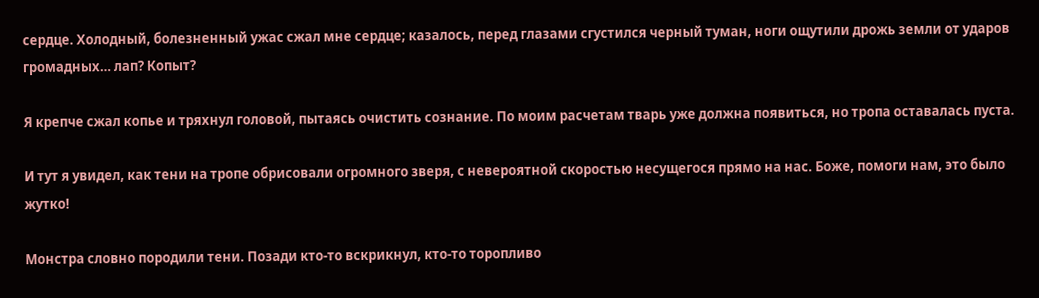сердце. Холодный, болезненный ужас сжал мне сердце; казалось, перед глазами сгустился черный туман, ноги ощутили дрожь земли от ударов громадных… лап? Копыт?

Я крепче сжал копье и тряхнул головой, пытаясь очистить сознание. По моим расчетам тварь уже должна появиться, но тропа оставалась пуста.

И тут я увидел, как тени на тропе обрисовали огромного зверя, с невероятной скоростью несущегося прямо на нас. Боже, помоги нам, это было жутко!

Монстра словно породили тени. Позади кто-то вскрикнул, кто-то торопливо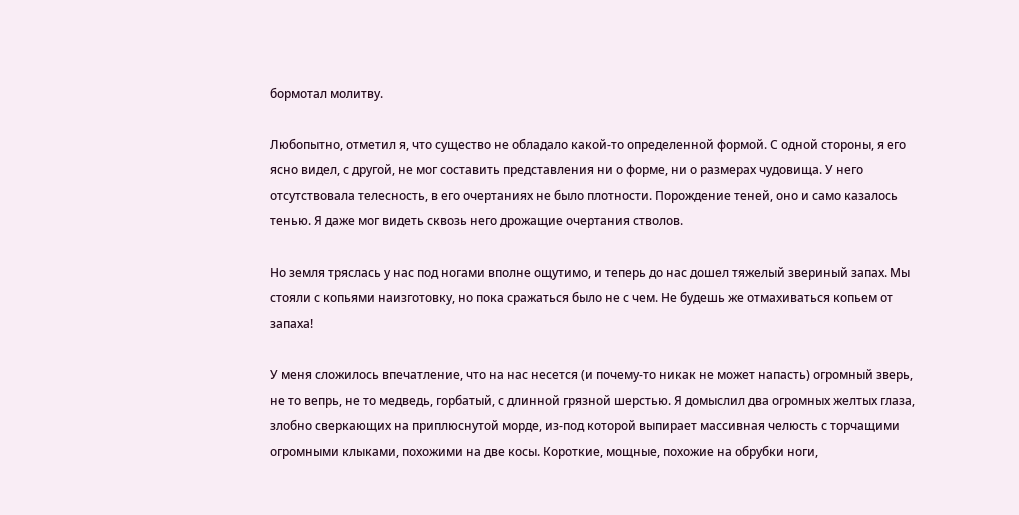бормотал молитву.

Любопытно, отметил я, что существо не обладало какой-то определенной формой. С одной стороны, я его ясно видел, с другой, не мог составить представления ни о форме, ни о размерах чудовища. У него отсутствовала телесность, в его очертаниях не было плотности. Порождение теней, оно и само казалось тенью. Я даже мог видеть сквозь него дрожащие очертания стволов.

Но земля тряслась у нас под ногами вполне ощутимо, и теперь до нас дошел тяжелый звериный запах. Мы стояли с копьями наизготовку, но пока сражаться было не с чем. Не будешь же отмахиваться копьем от запаха!

У меня сложилось впечатление, что на нас несется (и почему-то никак не может напасть) огромный зверь, не то вепрь, не то медведь, горбатый, с длинной грязной шерстью. Я домыслил два огромных желтых глаза, злобно сверкающих на приплюснутой морде, из-под которой выпирает массивная челюсть с торчащими огромными клыками, похожими на две косы. Короткие, мощные, похожие на обрубки ноги,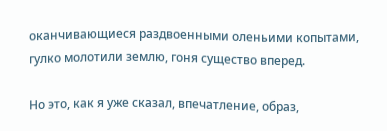оканчивающиеся раздвоенными оленьими копытами, гулко молотили землю, гоня существо вперед.

Но это, как я уже сказал, впечатление, образ,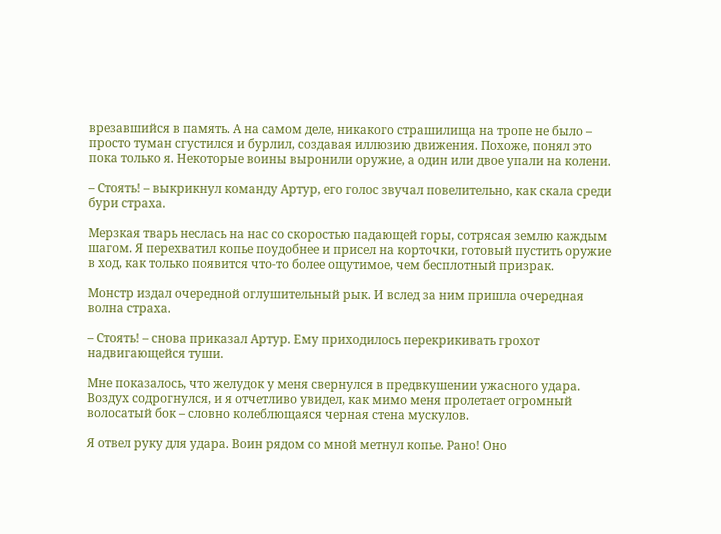врезавшийся в память. А на самом деле, никакого страшилища на тропе не было – просто туман сгустился и бурлил, создавая иллюзию движения. Похоже, понял это пока только я. Некоторые воины выронили оружие, а один или двое упали на колени.

– Стоять! – выкрикнул команду Артур, его голос звучал повелительно, как скала среди бури страха.

Мерзкая тварь неслась на нас со скоростью падающей горы, сотрясая землю каждым шагом. Я перехватил копье поудобнее и присел на корточки, готовый пустить оружие в ход, как только появится что-то более ощутимое, чем бесплотный призрак.

Монстр издал очередной оглушительный рык. И вслед за ним пришла очередная волна страха.

– Стоять! – снова приказал Артур. Ему приходилось перекрикивать грохот надвигающейся туши.

Мне показалось, что желудок у меня свернулся в предвкушении ужасного удара. Воздух содрогнулся, и я отчетливо увидел, как мимо меня пролетает огромный волосатый бок – словно колеблющаяся черная стена мускулов.

Я отвел руку для удара. Воин рядом со мной метнул копье. Рано! Оно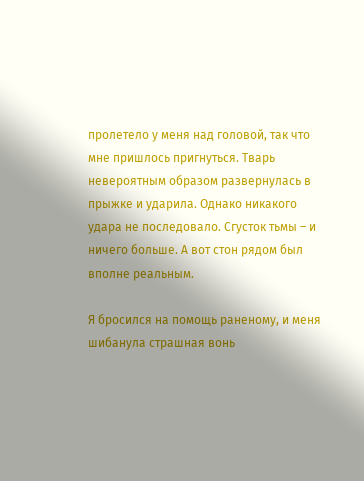пролетело у меня над головой, так что мне пришлось пригнуться. Тварь невероятным образом развернулась в прыжке и ударила. Однако никакого удара не последовало. Сгусток тьмы – и ничего больше. А вот стон рядом был вполне реальным.

Я бросился на помощь раненому, и меня шибанула страшная вонь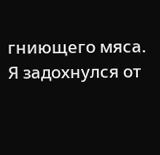гниющего мяса. Я задохнулся от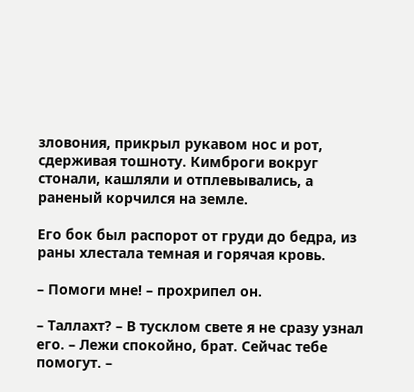зловония, прикрыл рукавом нос и рот, сдерживая тошноту. Кимброги вокруг стонали, кашляли и отплевывались, а раненый корчился на земле.

Его бок был распорот от груди до бедра, из раны хлестала темная и горячая кровь.

– Помоги мне! – прохрипел он.

– Таллахт? – В тусклом свете я не сразу узнал его. – Лежи спокойно, брат. Сейчас тебе помогут. –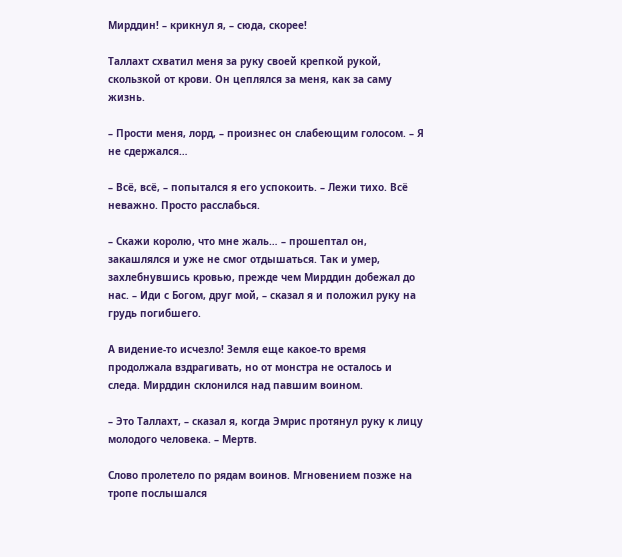Мирддин! – крикнул я, – сюда, скорее!

Таллахт схватил меня за руку своей крепкой рукой, скользкой от крови. Он цеплялся за меня, как за саму жизнь.

– Прости меня, лорд, – произнес он слабеющим голосом. – Я не сдержался…

– Всё, всё, – попытался я его успокоить. – Лежи тихо. Всё неважно. Просто расслабься.

– Скажи королю, что мне жаль… – прошептал он, закашлялся и уже не смог отдышаться. Так и умер, захлебнувшись кровью, прежде чем Мирддин добежал до нас. – Иди с Богом, друг мой, – сказал я и положил руку на грудь погибшего.

А видение-то исчезло! Земля еще какое-то время продолжала вздрагивать, но от монстра не осталось и следа. Мирддин склонился над павшим воином.

– Это Таллахт, – сказал я, когда Эмрис протянул руку к лицу молодого человека. – Мертв.

Слово пролетело по рядам воинов. Мгновением позже на тропе послышался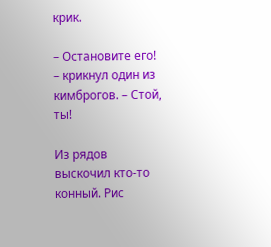крик.

– Остановите его! – крикнул один из кимброгов. – Стой, ты!

Из рядов выскочил кто-то конный. Рис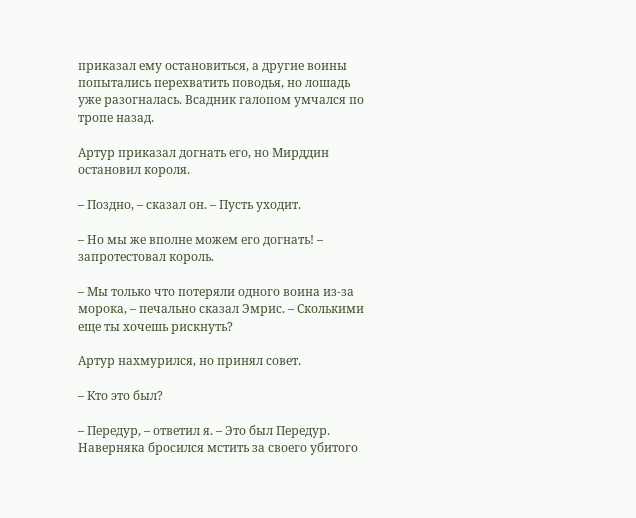приказал ему остановиться, а другие воины попытались перехватить поводья, но лошадь уже разогналась. Всадник галопом умчался по тропе назад.

Артур приказал догнать его, но Мирддин остановил короля.

– Поздно, – сказал он. – Пусть уходит.

– Но мы же вполне можем его догнать! – запротестовал король.

– Мы только что потеряли одного воина из-за морока, – печально сказал Эмрис. – Сколькими еще ты хочешь рискнуть?

Артур нахмурился, но принял совет.

– Кто это был?

– Передур, – ответил я. – Это был Передур. Наверняка бросился мстить за своего убитого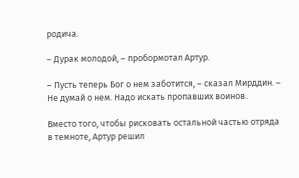родича.

– Дурак молодой, – пробормотал Артур.

– Пусть теперь Бог о нем заботится, – сказал Мирддин. – Не думай о нем. Надо искать пропавших воинов.

Вместо того, чтобы рисковать остальной частью отряда в темноте, Артур решил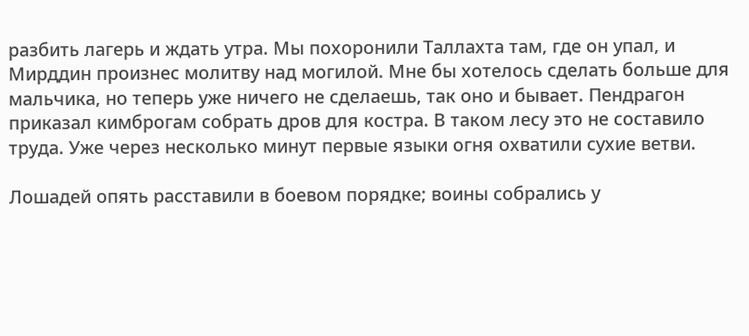разбить лагерь и ждать утра. Мы похоронили Таллахта там, где он упал, и Мирддин произнес молитву над могилой. Мне бы хотелось сделать больше для мальчика, но теперь уже ничего не сделаешь, так оно и бывает. Пендрагон приказал кимброгам собрать дров для костра. В таком лесу это не составило труда. Уже через несколько минут первые языки огня охватили сухие ветви.

Лошадей опять расставили в боевом порядке; воины собрались у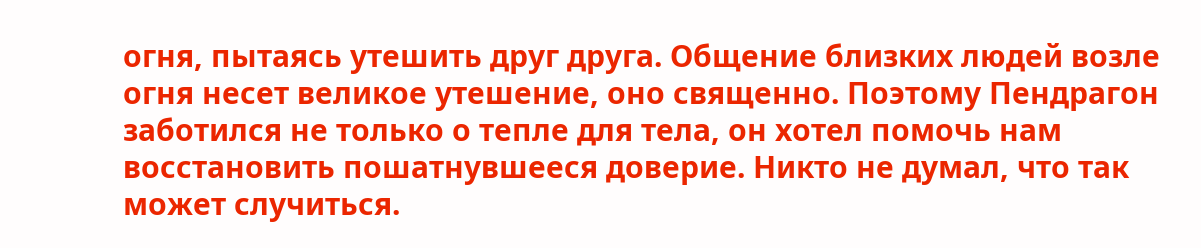огня, пытаясь утешить друг друга. Общение близких людей возле огня несет великое утешение, оно священно. Поэтому Пендрагон заботился не только о тепле для тела, он хотел помочь нам восстановить пошатнувшееся доверие. Никто не думал, что так может случиться.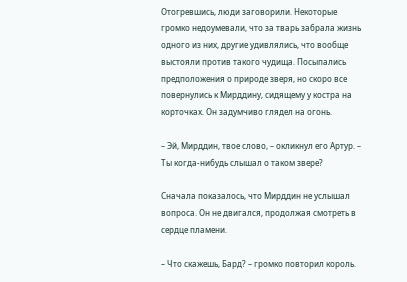Отогревшись, люди заговорили. Некоторые громко недоумевали, что за тварь забрала жизнь одного из них, другие удивлялись, что вообще выстояли против такого чудища. Посыпались предположения о природе зверя, но скоро все повернулись к Мирддину, сидящему у костра на корточках. Он задумчиво глядел на огонь.

– Эй, Мирддин, твое слово, – окликнул его Артур. – Ты когда-нибудь слышал о таком звере?

Сначала показалось, что Мирддин не услышал вопроса. Он не двигался, продолжая смотреть в сердце пламени.

– Что скажешь, Бард? – громко повторил король.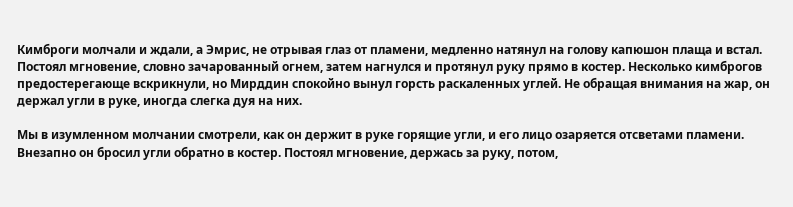Кимброги молчали и ждали, а Эмрис, не отрывая глаз от пламени, медленно натянул на голову капюшон плаща и встал. Постоял мгновение, словно зачарованный огнем, затем нагнулся и протянул руку прямо в костер. Несколько кимброгов предостерегающе вскрикнули, но Мирддин спокойно вынул горсть раскаленных углей. Не обращая внимания на жар, он держал угли в руке, иногда слегка дуя на них.

Мы в изумленном молчании смотрели, как он держит в руке горящие угли, и его лицо озаряется отсветами пламени. Внезапно он бросил угли обратно в костер. Постоял мгновение, держась за руку, потом,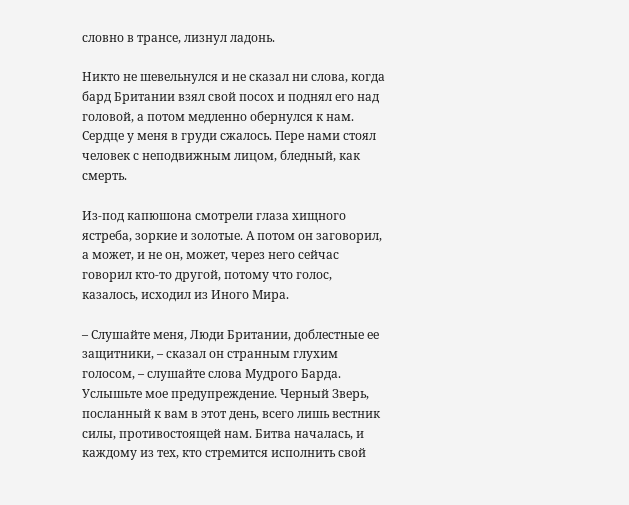словно в трансе, лизнул ладонь.

Никто не шевельнулся и не сказал ни слова, когда бард Британии взял свой посох и поднял его над головой, а потом медленно обернулся к нам. Сердце у меня в груди сжалось. Пере нами стоял человек с неподвижным лицом, бледный, как смерть.

Из-под капюшона смотрели глаза хищного ястреба, зоркие и золотые. А потом он заговорил, а может, и не он, может, через него сейчас говорил кто-то другой, потому что голос, казалось, исходил из Иного Мира.

– Слушайте меня, Люди Британии, доблестные ее защитники, – сказал он странным глухим голосом, – слушайте слова Мудрого Барда. Услышьте мое предупреждение. Черный Зверь, посланный к вам в этот день, всего лишь вестник силы, противостоящей нам. Битва началась, и каждому из тех, кто стремится исполнить свой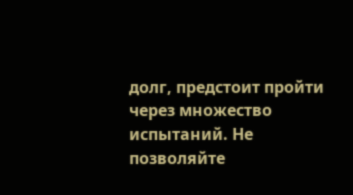долг, предстоит пройти через множество испытаний. Не позволяйте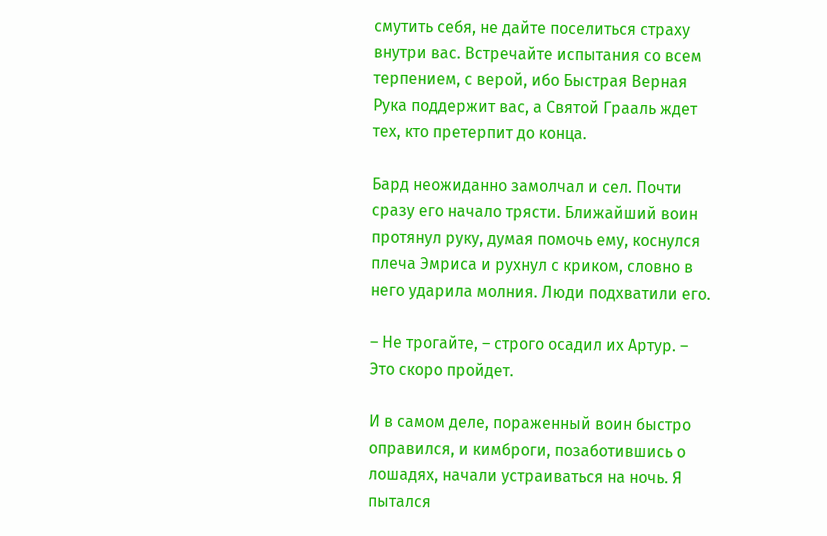смутить себя, не дайте поселиться страху внутри вас. Встречайте испытания со всем терпением, с верой, ибо Быстрая Верная Рука поддержит вас, а Святой Грааль ждет тех, кто претерпит до конца.

Бард неожиданно замолчал и сел. Почти сразу его начало трясти. Ближайший воин протянул руку, думая помочь ему, коснулся плеча Эмриса и рухнул с криком, словно в него ударила молния. Люди подхватили его.

– Не трогайте, – строго осадил их Артур. – Это скоро пройдет.

И в самом деле, пораженный воин быстро оправился, и кимброги, позаботившись о лошадях, начали устраиваться на ночь. Я пытался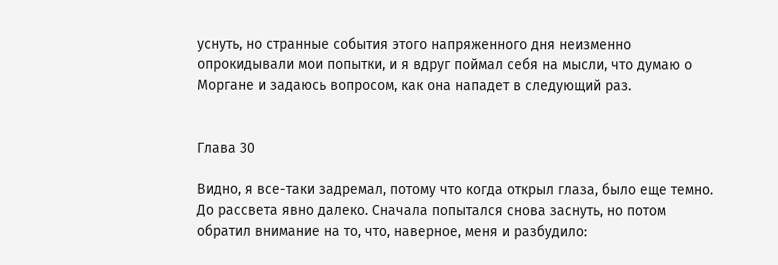уснуть, но странные события этого напряженного дня неизменно опрокидывали мои попытки, и я вдруг поймал себя на мысли, что думаю о Моргане и задаюсь вопросом, как она нападет в следующий раз.


Глава 30

Видно, я все-таки задремал, потому что когда открыл глаза, было еще темно. До рассвета явно далеко. Сначала попытался снова заснуть, но потом обратил внимание на то, что, наверное, меня и разбудило: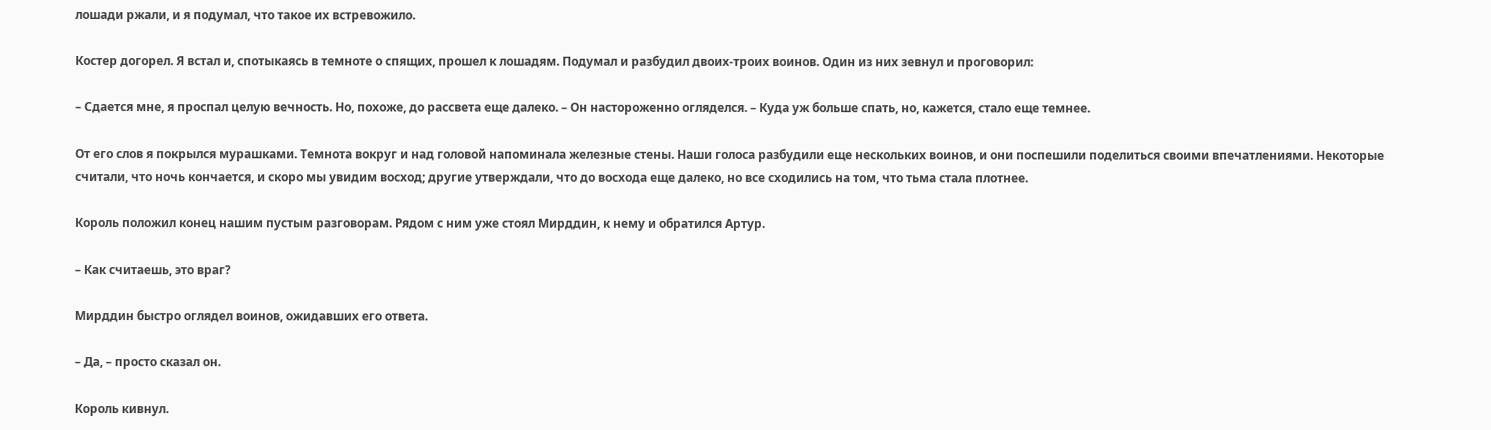лошади ржали, и я подумал, что такое их встревожило.

Костер догорел. Я встал и, спотыкаясь в темноте о спящих, прошел к лошадям. Подумал и разбудил двоих-троих воинов. Один из них зевнул и проговорил:

– Сдается мне, я проспал целую вечность. Но, похоже, до рассвета еще далеко. – Он настороженно огляделся. – Куда уж больше спать, но, кажется, стало еще темнее.

От его слов я покрылся мурашками. Темнота вокруг и над головой напоминала железные стены. Наши голоса разбудили еще нескольких воинов, и они поспешили поделиться своими впечатлениями. Некоторые считали, что ночь кончается, и скоро мы увидим восход; другие утверждали, что до восхода еще далеко, но все сходились на том, что тьма стала плотнее.

Король положил конец нашим пустым разговорам. Рядом с ним уже стоял Мирддин, к нему и обратился Артур.

– Как считаешь, это враг?

Мирддин быстро оглядел воинов, ожидавших его ответа.

– Да, – просто сказал он.

Король кивнул.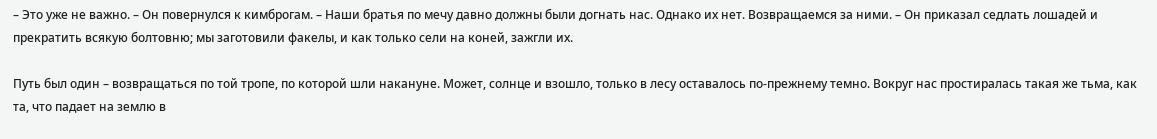– Это уже не важно. – Он повернулся к кимброгам. – Наши братья по мечу давно должны были догнать нас. Однако их нет. Возвращаемся за ними. – Он приказал седлать лошадей и прекратить всякую болтовню; мы заготовили факелы, и как только сели на коней, зажгли их.

Путь был один – возвращаться по той тропе, по которой шли накануне. Может, солнце и взошло, только в лесу оставалось по-прежнему темно. Вокруг нас простиралась такая же тьма, как та, что падает на землю в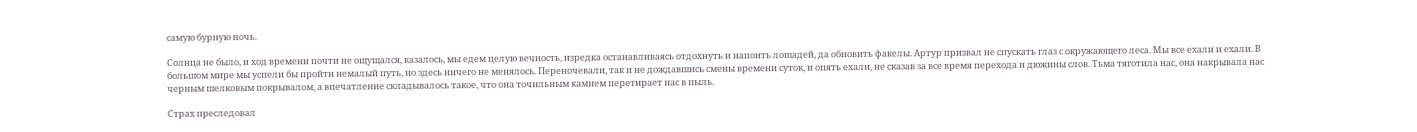самую бурную ночь.

Солнца не было, и ход времени почти не ощущался, казалось, мы едем целую вечность, изредка останавливаясь отдохнуть и напоить лошадей, да обновить факелы. Артур призвал не спускать глаз с окружающего леса. Мы все ехали и ехали. В большом мире мы успели бы пройти немалый путь, но здесь ничего не менялось. Переночевали, так и не дождавшись смены времени суток, и опять ехали, не сказав за все время перехода и дюжины слов. Тьма тяготила нас, она накрывала нас черным шелковым покрывалом, а впечатление складывалось такое, что она точильным камнем перетирает нас в пыль.

Страх преследовал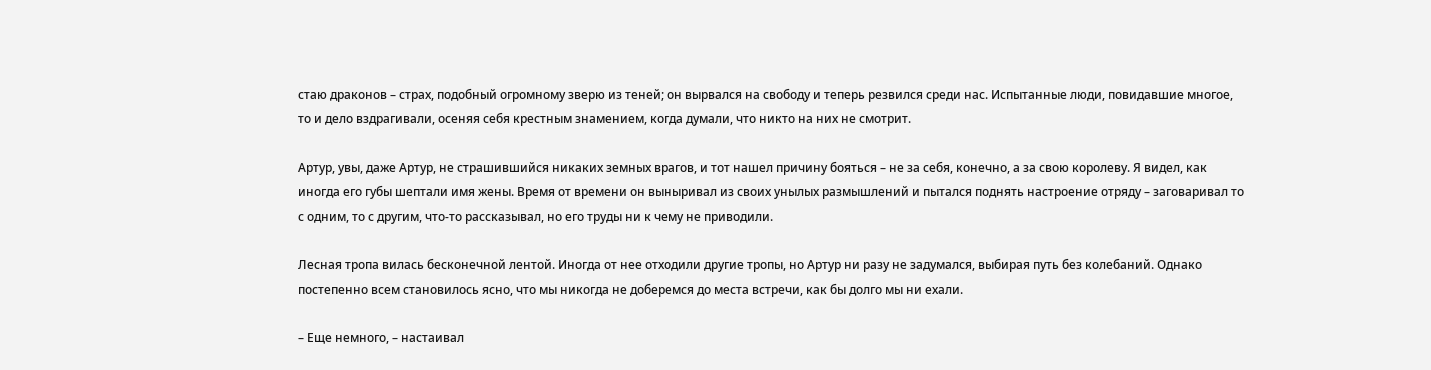стаю драконов – страх, подобный огромному зверю из теней; он вырвался на свободу и теперь резвился среди нас. Испытанные люди, повидавшие многое, то и дело вздрагивали, осеняя себя крестным знамением, когда думали, что никто на них не смотрит.

Артур, увы, даже Артур, не страшившийся никаких земных врагов, и тот нашел причину бояться – не за себя, конечно, а за свою королеву. Я видел, как иногда его губы шептали имя жены. Время от времени он выныривал из своих унылых размышлений и пытался поднять настроение отряду – заговаривал то с одним, то с другим, что-то рассказывал, но его труды ни к чему не приводили.

Лесная тропа вилась бесконечной лентой. Иногда от нее отходили другие тропы, но Артур ни разу не задумался, выбирая путь без колебаний. Однако постепенно всем становилось ясно, что мы никогда не доберемся до места встречи, как бы долго мы ни ехали.

– Еще немного, – настаивал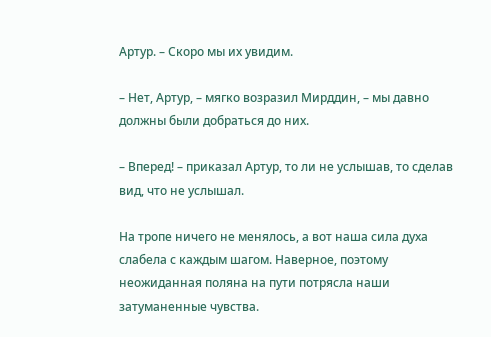Артур. – Скоро мы их увидим.

– Нет, Артур, – мягко возразил Мирддин, – мы давно должны были добраться до них.

– Вперед! – приказал Артур, то ли не услышав, то сделав вид, что не услышал.

На тропе ничего не менялось, а вот наша сила духа слабела с каждым шагом. Наверное, поэтому неожиданная поляна на пути потрясла наши затуманенные чувства.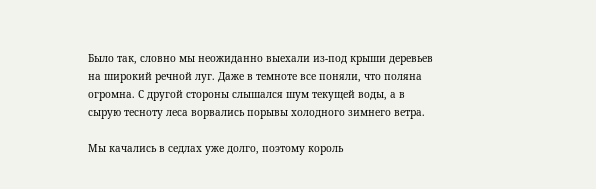Было так, словно мы неожиданно выехали из-под крыши деревьев на широкий речной луг. Даже в темноте все поняли, что поляна огромна. С другой стороны слышался шум текущей воды, а в сырую тесноту леса ворвались порывы холодного зимнего ветра.

Мы качались в седлах уже долго, поэтому король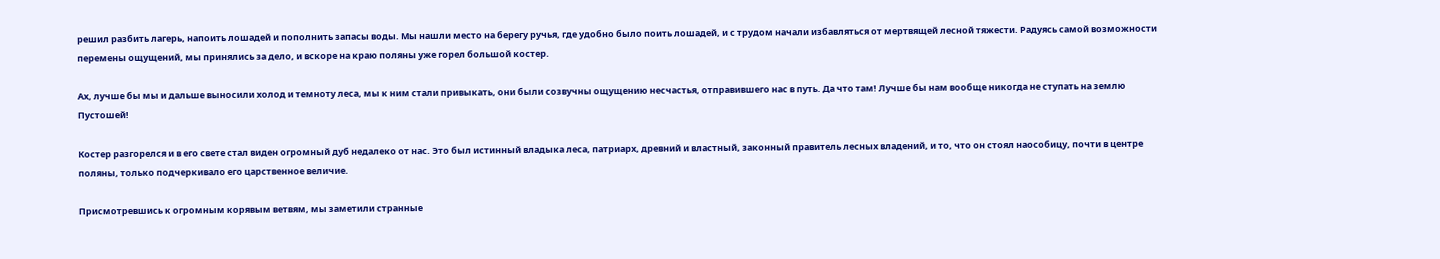решил разбить лагерь, напоить лошадей и пополнить запасы воды. Мы нашли место на берегу ручья, где удобно было поить лошадей, и с трудом начали избавляться от мертвящей лесной тяжести. Радуясь самой возможности перемены ощущений, мы принялись за дело, и вскоре на краю поляны уже горел большой костер.

Ах, лучше бы мы и дальше выносили холод и темноту леса, мы к ним стали привыкать, они были созвучны ощущению несчастья, отправившего нас в путь. Да что там! Лучше бы нам вообще никогда не ступать на землю Пустошей!

Костер разгорелся и в его свете стал виден огромный дуб недалеко от нас. Это был истинный владыка леса, патриарх, древний и властный, законный правитель лесных владений, и то, что он стоял наособицу, почти в центре поляны, только подчеркивало его царственное величие.

Присмотревшись к огромным корявым ветвям, мы заметили странные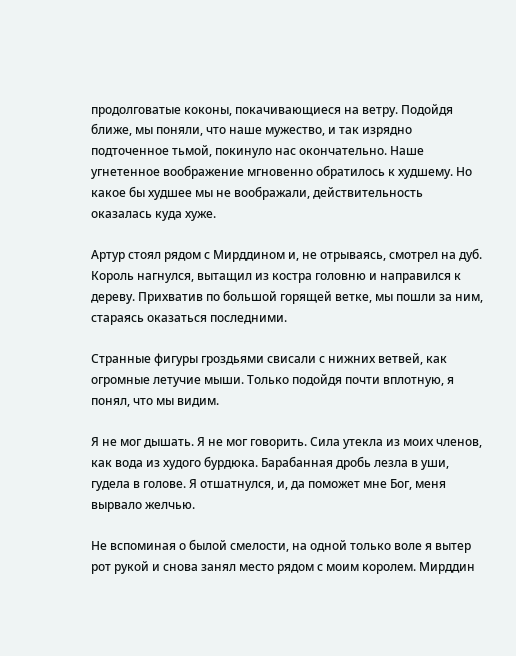продолговатые коконы, покачивающиеся на ветру. Подойдя ближе, мы поняли, что наше мужество, и так изрядно подточенное тьмой, покинуло нас окончательно. Наше угнетенное воображение мгновенно обратилось к худшему. Но какое бы худшее мы не воображали, действительность оказалась куда хуже.

Артур стоял рядом с Мирддином и, не отрываясь, смотрел на дуб. Король нагнулся, вытащил из костра головню и направился к дереву. Прихватив по большой горящей ветке, мы пошли за ним, стараясь оказаться последними.

Странные фигуры гроздьями свисали с нижних ветвей, как огромные летучие мыши. Только подойдя почти вплотную, я понял, что мы видим.

Я не мог дышать. Я не мог говорить. Сила утекла из моих членов, как вода из худого бурдюка. Барабанная дробь лезла в уши, гудела в голове. Я отшатнулся, и, да поможет мне Бог, меня вырвало желчью.

Не вспоминая о былой смелости, на одной только воле я вытер рот рукой и снова занял место рядом с моим королем. Мирддин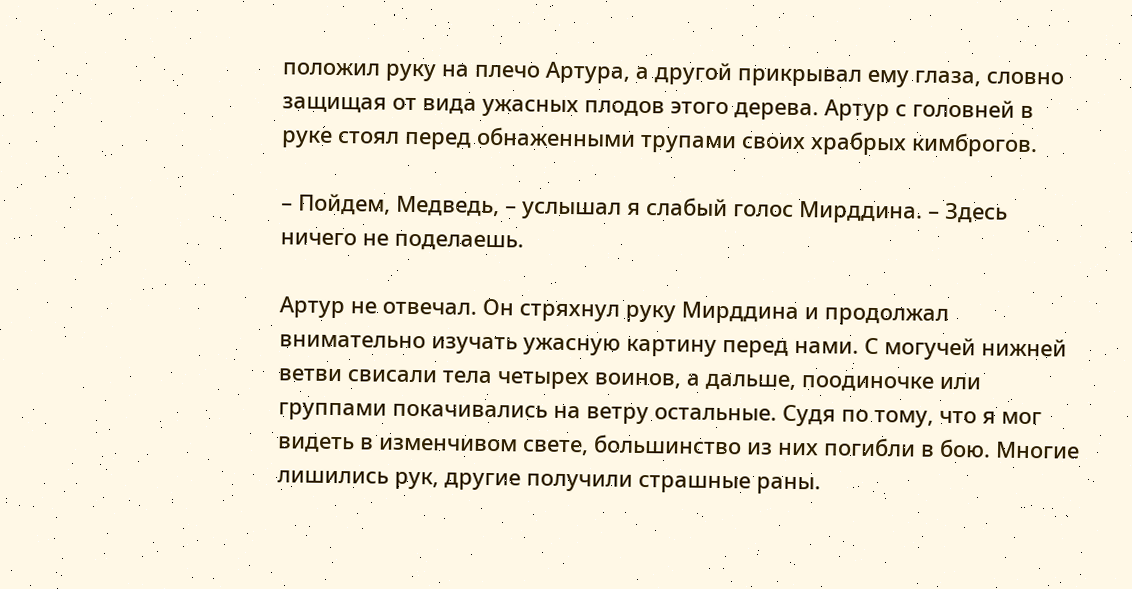положил руку на плечо Артура, а другой прикрывал ему глаза, словно защищая от вида ужасных плодов этого дерева. Артур с головней в руке стоял перед обнаженными трупами своих храбрых кимброгов.

– Пойдем, Медведь, – услышал я слабый голос Мирддина. – Здесь ничего не поделаешь.

Артур не отвечал. Он стряхнул руку Мирддина и продолжал внимательно изучать ужасную картину перед нами. С могучей нижней ветви свисали тела четырех воинов, а дальше, поодиночке или группами покачивались на ветру остальные. Судя по тому, что я мог видеть в изменчивом свете, большинство из них погибли в бою. Многие лишились рук, другие получили страшные раны.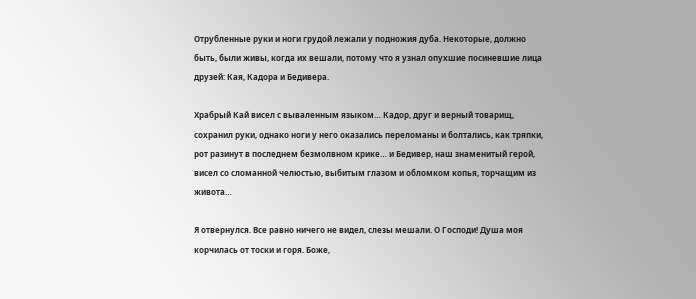Отрубленные руки и ноги грудой лежали у подножия дуба. Некоторые, должно быть, были живы, когда их вешали, потому что я узнал опухшие посиневшие лица друзей: Кая, Кадора и Бедивера.

Храбрый Кай висел с вываленным языком… Кадор, друг и верный товарищ, сохранил руки, однако ноги у него оказались переломаны и болтались, как тряпки, рот разинут в последнем безмолвном крике… и Бедивер, наш знаменитый герой, висел со сломанной челюстью, выбитым глазом и обломком копья, торчащим из живота…

Я отвернулся. Все равно ничего не видел, слезы мешали. О Господи! Душа моя корчилась от тоски и горя. Боже,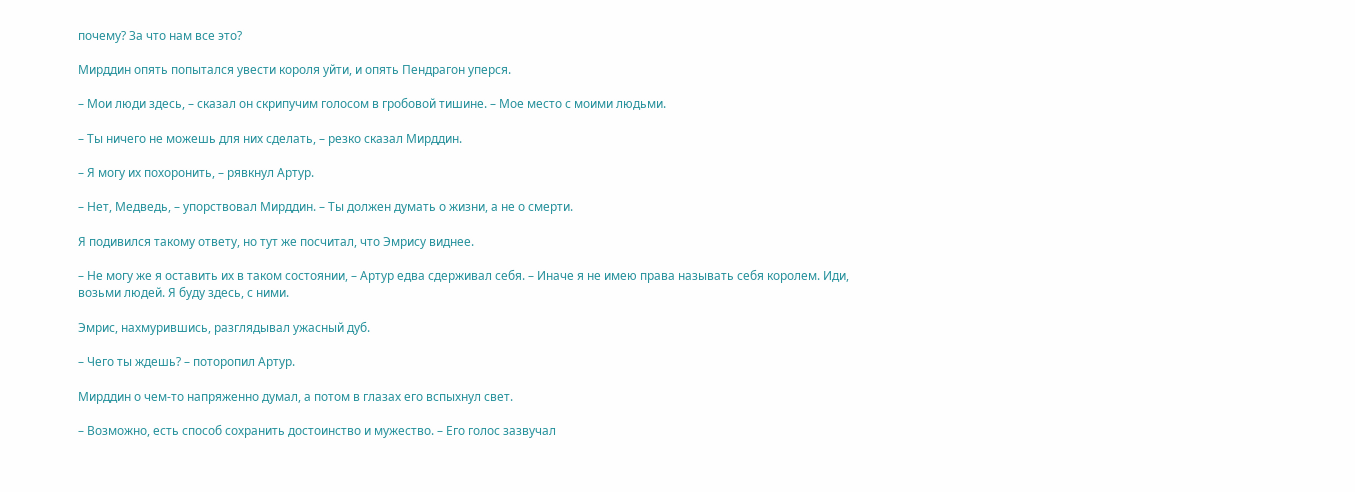почему? За что нам все это?

Мирддин опять попытался увести короля уйти, и опять Пендрагон уперся.

– Мои люди здесь, – сказал он скрипучим голосом в гробовой тишине. – Мое место с моими людьми.

– Ты ничего не можешь для них сделать, – резко сказал Мирддин.

– Я могу их похоронить, – рявкнул Артур.

– Нет, Медведь, – упорствовал Мирддин. – Ты должен думать о жизни, а не о смерти.

Я подивился такому ответу, но тут же посчитал, что Эмрису виднее.

– Не могу же я оставить их в таком состоянии, – Артур едва сдерживал себя. – Иначе я не имею права называть себя королем. Иди, возьми людей. Я буду здесь, с ними.

Эмрис, нахмурившись, разглядывал ужасный дуб.

– Чего ты ждешь? – поторопил Артур.

Мирддин о чем-то напряженно думал, а потом в глазах его вспыхнул свет.

– Возможно, есть способ сохранить достоинство и мужество. – Его голос зазвучал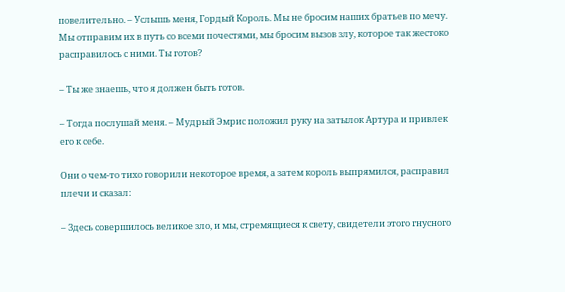повелительно. – Услышь меня, Гордый Король. Мы не бросим наших братьев по мечу. Мы отправим их в путь со всеми почестями, мы бросим вызов злу, которое так жестоко расправилось с ними. Ты готов?

– Ты же знаешь, что я должен быть готов.

– Тогда послушай меня. – Мудрый Эмрис положил руку на затылок Артура и привлек его к себе.

Они о чем-то тихо говорили некоторое время, а затем король выпрямился, расправил плечи и сказал:

– Здесь совершилось великое зло, и мы, стремящиеся к свету, свидетели этого гнусного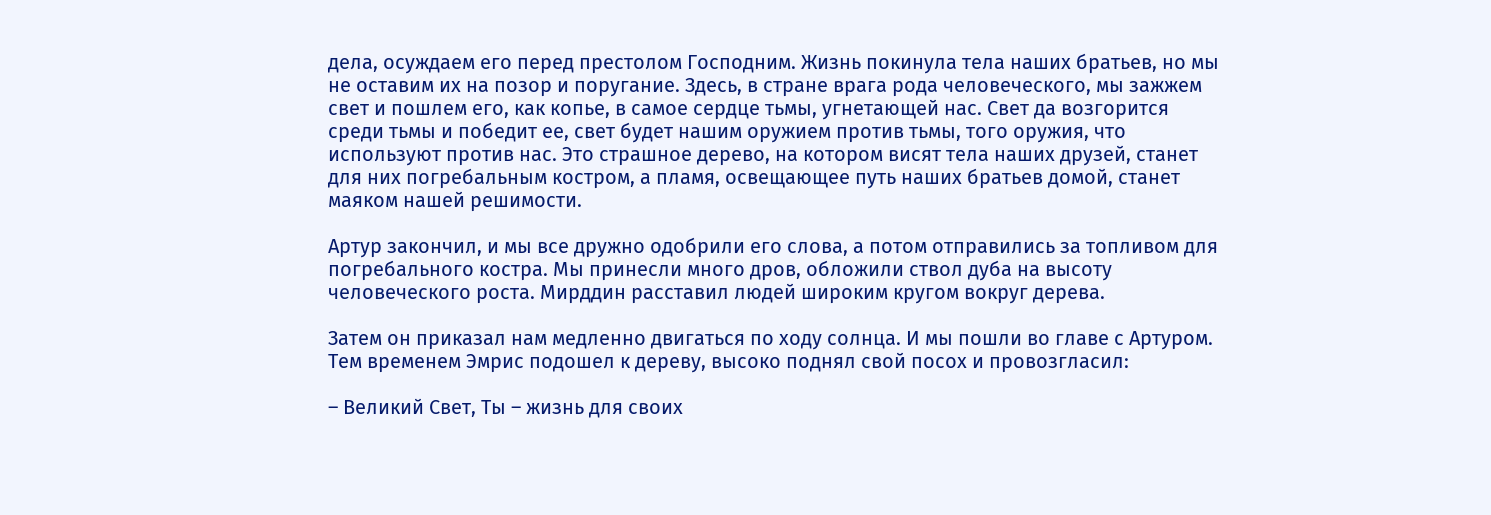дела, осуждаем его перед престолом Господним. Жизнь покинула тела наших братьев, но мы не оставим их на позор и поругание. Здесь, в стране врага рода человеческого, мы зажжем свет и пошлем его, как копье, в самое сердце тьмы, угнетающей нас. Свет да возгорится среди тьмы и победит ее, свет будет нашим оружием против тьмы, того оружия, что используют против нас. Это страшное дерево, на котором висят тела наших друзей, станет для них погребальным костром, а пламя, освещающее путь наших братьев домой, станет маяком нашей решимости.

Артур закончил, и мы все дружно одобрили его слова, а потом отправились за топливом для погребального костра. Мы принесли много дров, обложили ствол дуба на высоту человеческого роста. Мирддин расставил людей широким кругом вокруг дерева.

Затем он приказал нам медленно двигаться по ходу солнца. И мы пошли во главе с Артуром. Тем временем Эмрис подошел к дереву, высоко поднял свой посох и провозгласил:

– Великий Свет, Ты – жизнь для своих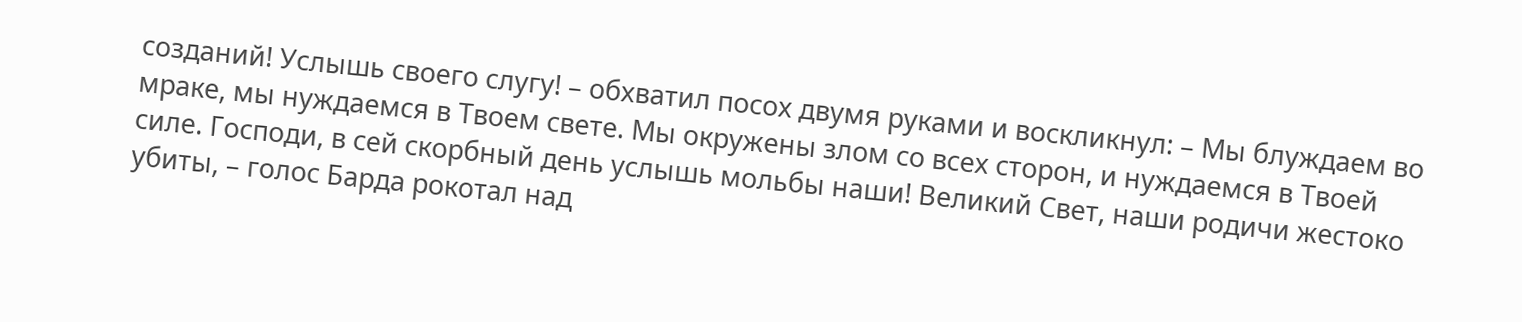созданий! Услышь своего слугу! – обхватил посох двумя руками и воскликнул: – Мы блуждаем во мраке, мы нуждаемся в Твоем свете. Мы окружены злом со всех сторон, и нуждаемся в Твоей силе. Господи, в сей скорбный день услышь мольбы наши! Великий Свет, наши родичи жестоко убиты, – голос Барда рокотал над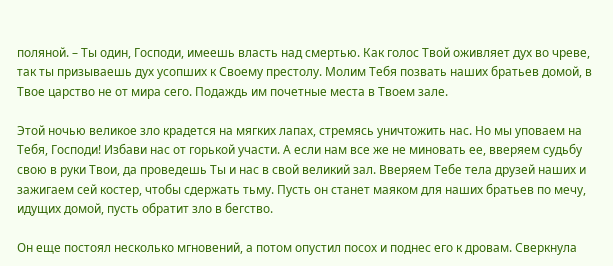поляной. – Ты один, Господи, имеешь власть над смертью. Как голос Твой оживляет дух во чреве, так ты призываешь дух усопших к Своему престолу. Молим Тебя позвать наших братьев домой, в Твое царство не от мира сего. Подаждь им почетные места в Твоем зале.

Этой ночью великое зло крадется на мягких лапах, стремясь уничтожить нас. Но мы уповаем на Тебя, Господи! Избави нас от горькой участи. А если нам все же не миновать ее, вверяем судьбу свою в руки Твои, да проведешь Ты и нас в свой великий зал. Вверяем Тебе тела друзей наших и зажигаем сей костер, чтобы сдержать тьму. Пусть он станет маяком для наших братьев по мечу, идущих домой, пусть обратит зло в бегство.

Он еще постоял несколько мгновений, а потом опустил посох и поднес его к дровам. Сверкнула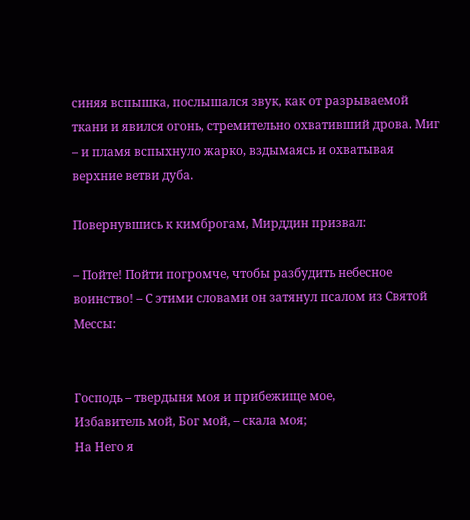синяя вспышка, послышался звук, как от разрываемой ткани и явился огонь, стремительно охвативший дрова. Миг – и пламя вспыхнуло жарко, вздымаясь и охватывая верхние ветви дуба.

Повернувшись к кимброгам, Мирддин призвал:

– Пойте! Пойти погромче, чтобы разбудить небесное воинство! – С этими словами он затянул псалом из Святой Мессы:


Господь – твердыня моя и прибежище мое,
Избавитель мой, Бог мой, – скала моя;
На Него я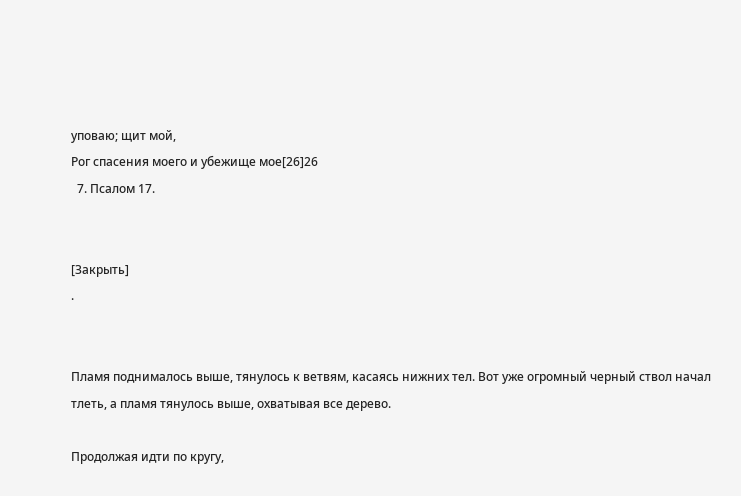уповаю; щит мой,
Рог спасения моего и убежище мое[26]26
  7. Псалом 17.


[Закрыть]
.


Пламя поднималось выше, тянулось к ветвям, касаясь нижних тел. Вот уже огромный черный ствол начал тлеть, а пламя тянулось выше, охватывая все дерево.

Продолжая идти по кругу,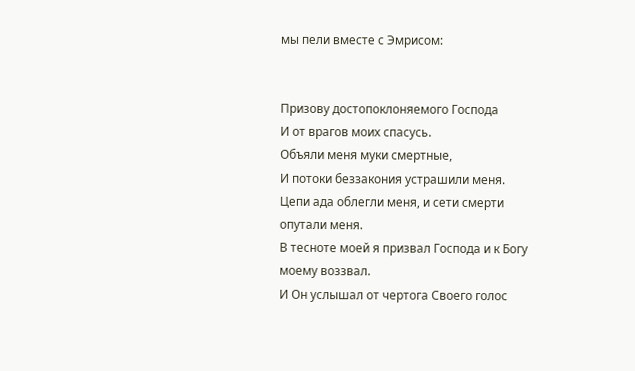мы пели вместе с Эмрисом:


Призову достопоклоняемого Господа
И от врагов моих спасусь.
Объяли меня муки смертные,
И потоки беззакония устрашили меня.
Цепи ада облегли меня, и сети смерти опутали меня.
В тесноте моей я призвал Господа и к Богу моему воззвал.
И Он услышал от чертога Своего голос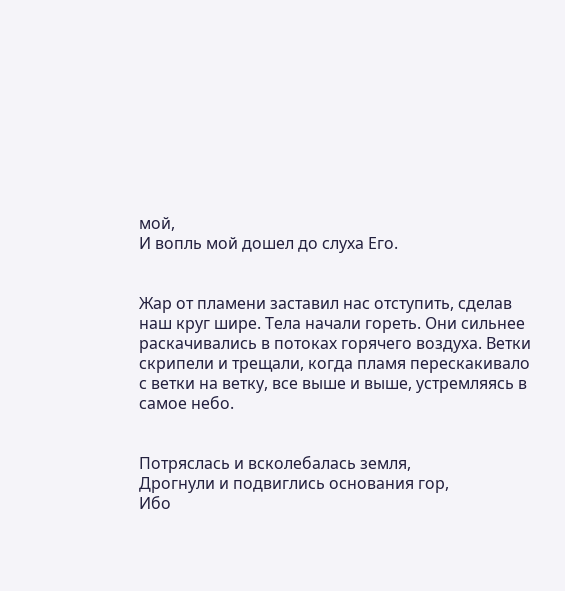мой,
И вопль мой дошел до слуха Его.


Жар от пламени заставил нас отступить, сделав наш круг шире. Тела начали гореть. Они сильнее раскачивались в потоках горячего воздуха. Ветки скрипели и трещали, когда пламя перескакивало с ветки на ветку, все выше и выше, устремляясь в самое небо.


Потряслась и всколебалась земля,
Дрогнули и подвиглись основания гор,
Ибо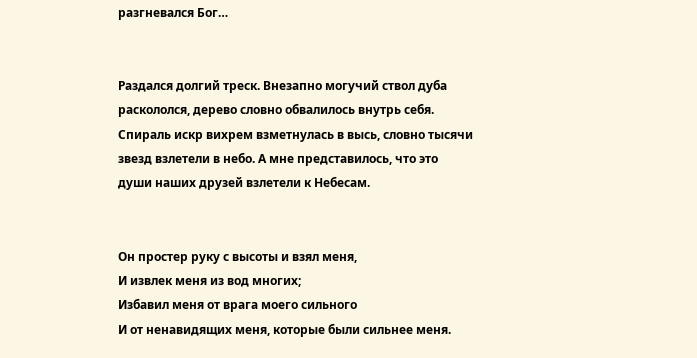разгневался Бог…


Раздался долгий треск. Внезапно могучий ствол дуба раскололся, дерево словно обвалилось внутрь себя. Спираль искр вихрем взметнулась в высь, словно тысячи звезд взлетели в небо. А мне представилось, что это души наших друзей взлетели к Небесам.


Он простер руку с высоты и взял меня,
И извлек меня из вод многих;
Избавил меня от врага моего сильного
И от ненавидящих меня, которые были сильнее меня.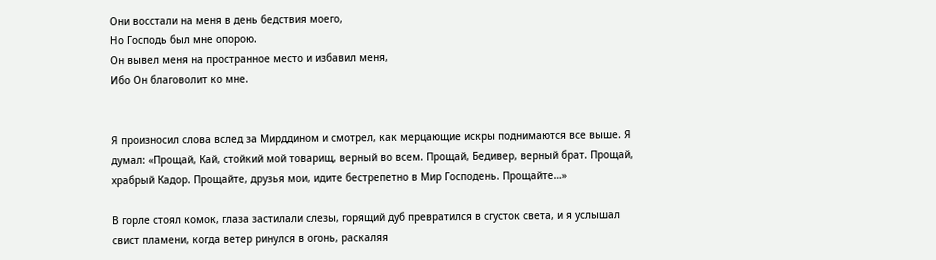Они восстали на меня в день бедствия моего,
Но Господь был мне опорою.
Он вывел меня на пространное место и избавил меня,
Ибо Он благоволит ко мне.


Я произносил слова вслед за Мирддином и смотрел, как мерцающие искры поднимаются все выше. Я думал: «Прощай, Кай, стойкий мой товарищ, верный во всем. Прощай, Бедивер, верный брат. Прощай, храбрый Кадор. Прощайте, друзья мои, идите бестрепетно в Мир Господень. Прощайте…»

В горле стоял комок, глаза застилали слезы, горящий дуб превратился в сгусток света, и я услышал свист пламени, когда ветер ринулся в огонь, раскаляя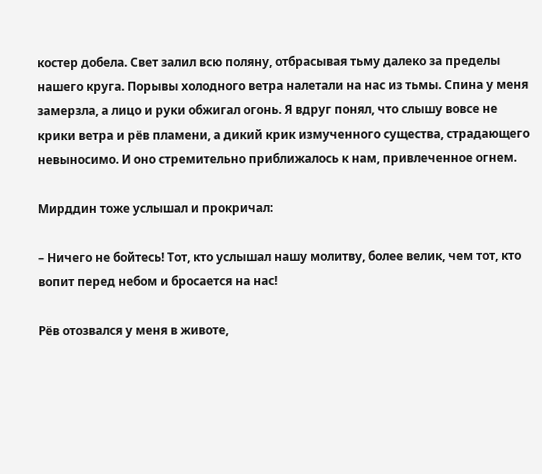костер добела. Свет залил всю поляну, отбрасывая тьму далеко за пределы нашего круга. Порывы холодного ветра налетали на нас из тьмы. Спина у меня замерзла, а лицо и руки обжигал огонь. Я вдруг понял, что слышу вовсе не крики ветра и рёв пламени, а дикий крик измученного существа, страдающего невыносимо. И оно стремительно приближалось к нам, привлеченное огнем.

Мирддин тоже услышал и прокричал:

– Ничего не бойтесь! Тот, кто услышал нашу молитву, более велик, чем тот, кто вопит перед небом и бросается на нас!

Рёв отозвался у меня в животе,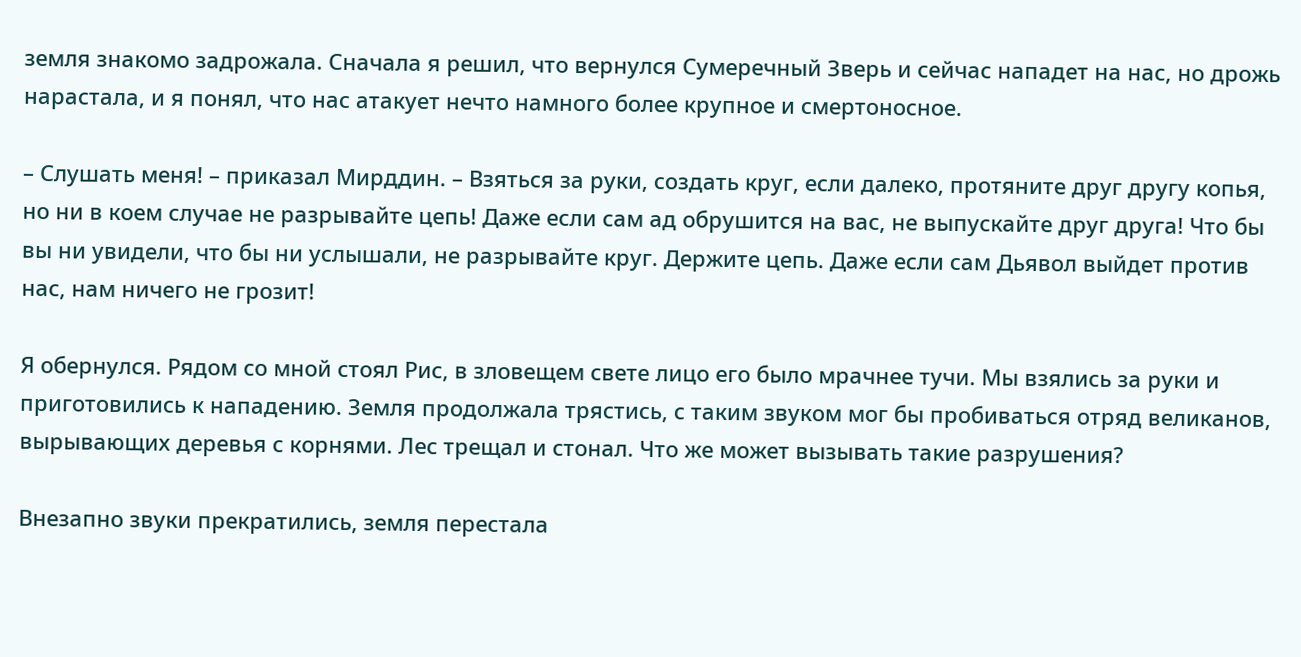земля знакомо задрожала. Сначала я решил, что вернулся Сумеречный Зверь и сейчас нападет на нас, но дрожь нарастала, и я понял, что нас атакует нечто намного более крупное и смертоносное.

– Слушать меня! – приказал Мирддин. – Взяться за руки, создать круг, если далеко, протяните друг другу копья, но ни в коем случае не разрывайте цепь! Даже если сам ад обрушится на вас, не выпускайте друг друга! Что бы вы ни увидели, что бы ни услышали, не разрывайте круг. Держите цепь. Даже если сам Дьявол выйдет против нас, нам ничего не грозит!

Я обернулся. Рядом со мной стоял Рис, в зловещем свете лицо его было мрачнее тучи. Мы взялись за руки и приготовились к нападению. Земля продолжала трястись, с таким звуком мог бы пробиваться отряд великанов, вырывающих деревья с корнями. Лес трещал и стонал. Что же может вызывать такие разрушения?

Внезапно звуки прекратились, земля перестала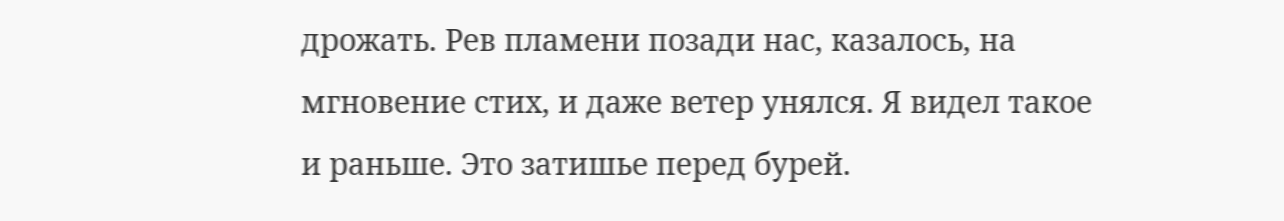дрожать. Рев пламени позади нас, казалось, на мгновение стих, и даже ветер унялся. Я видел такое и раньше. Это затишье перед бурей.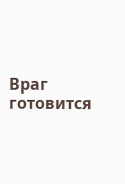Враг готовится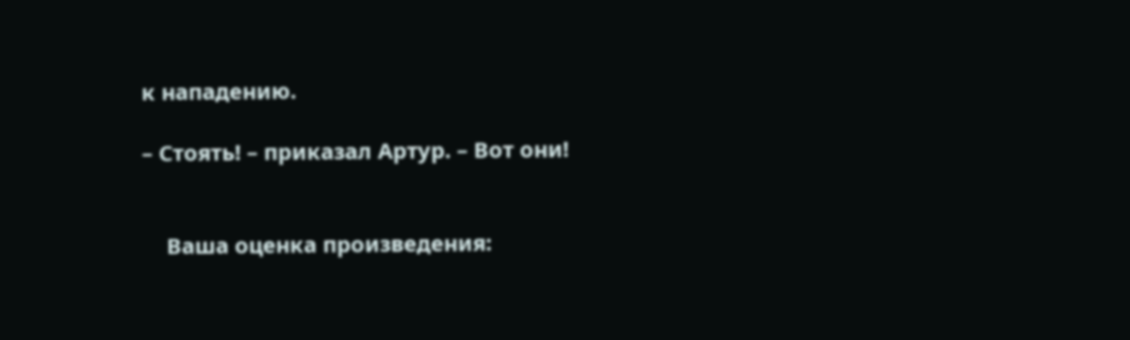к нападению.

– Стоять! – приказал Артур. – Вот они!


    Ваша оценка произведения: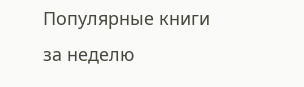Популярные книги за неделю